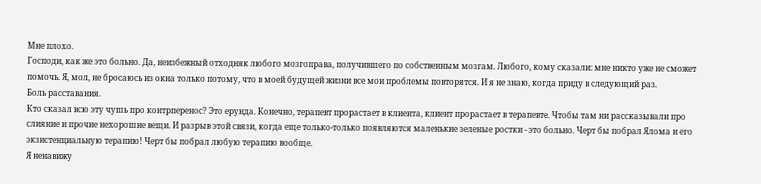Мне плохо.
Господи, как же это больно. Да, неизбежный отходняк любого мозгоправа, получившего по собственным мозгам. Любого, кому сказали: мне никто уже не сможет помочь. Я, мол, не бросаюсь из окна только потому, что в моей будущей жизни все мои проблемы повторятся. И я не знаю, когда приду в следующий раз.
Боль расставания.
Кто сказал всю эту чушь про контрперенос? Это ерунда. Конечно, терапевт прорастает в клиента, клиент прорастает в терапевте. Чтобы там ни рассказывали про слияние и прочие нехорошие вещи. И разрыв этой связи, когда еще только-только появляются маленькие зеленые ростки - это больно. Черт бы побрал Ялома и его экзистенциальную терапию! Черт бы побрал любую терапию вообще.
Я ненавижу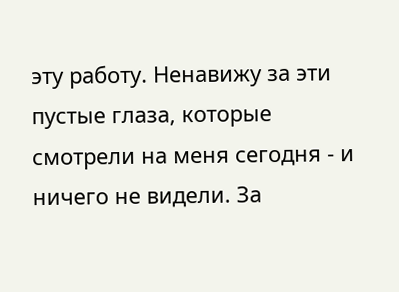эту работу. Ненавижу за эти пустые глаза, которые смотрели на меня сегодня - и ничего не видели. За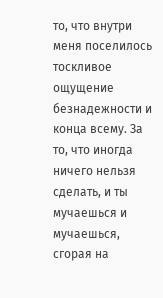то, что внутри меня поселилось тоскливое ощущение безнадежности и конца всему. За то, что иногда ничего нельзя сделать, и ты мучаешься и мучаешься, сгорая на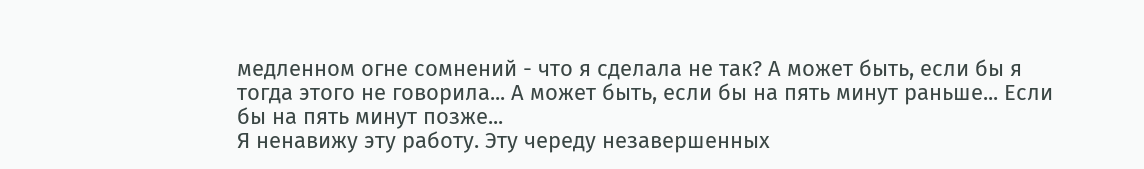медленном огне сомнений - что я сделала не так? А может быть, если бы я тогда этого не говорила... А может быть, если бы на пять минут раньше... Если бы на пять минут позже...
Я ненавижу эту работу. Эту череду незавершенных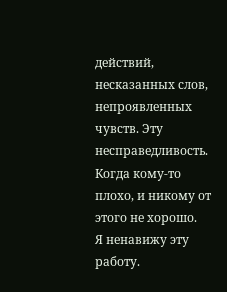действий, несказанных слов, непроявленных чувств. Эту несправедливость. Когда кому-то плохо, и никому от этого не хорошо.
Я ненавижу эту работу.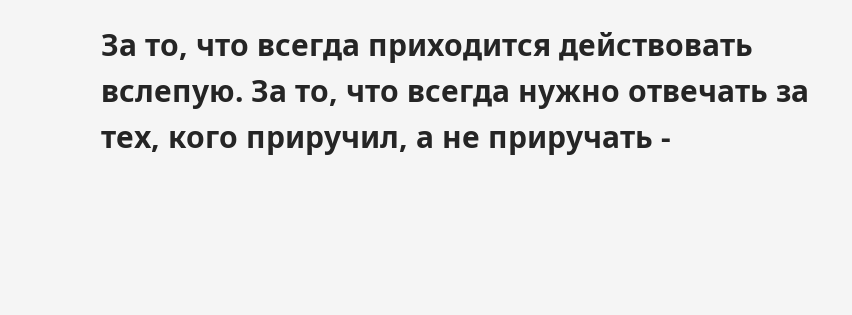За то, что всегда приходится действовать вслепую. За то, что всегда нужно отвечать за тех, кого приручил, а не приручать -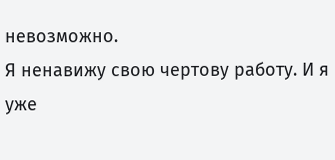невозможно.
Я ненавижу свою чертову работу. И я уже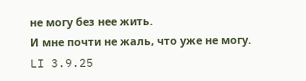не могу без нее жить.
И мне почти не жаль, что уже не могу.
LI 3.9.25